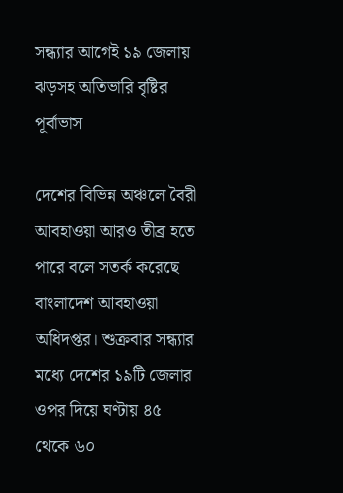সন্ধ্যার আগেই ১৯ জেলায় ঝড়সহ অতিভারি বৃষ্টির পূর্বাভাস

দেশের বিভিন্ন অঞ্চলে বৈরী আবহাওয়া আরও তীব্র হতে পারে বলে সতর্ক করেছে বাংলাদেশ আবহাওয়া অধিদপ্তর। শুক্রবার সন্ধ্যার মধ্যে দেশের ১৯টি জেলার ওপর দিয়ে ঘণ্টায় ৪৫ থেকে ৬০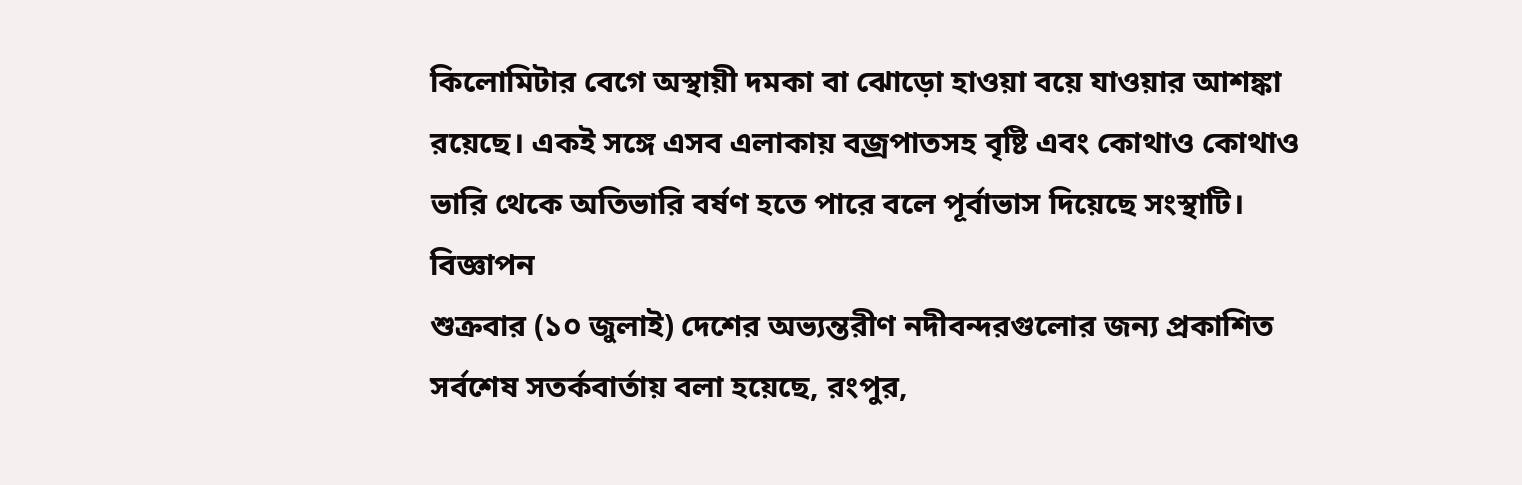কিলোমিটার বেগে অস্থায়ী দমকা বা ঝোড়ো হাওয়া বয়ে যাওয়ার আশঙ্কা রয়েছে। একই সঙ্গে এসব এলাকায় বজ্রপাতসহ বৃষ্টি এবং কোথাও কোথাও ভারি থেকে অতিভারি বর্ষণ হতে পারে বলে পূর্বাভাস দিয়েছে সংস্থাটি।
বিজ্ঞাপন
শুক্রবার (১০ জুলাই) দেশের অভ্যন্তরীণ নদীবন্দরগুলোর জন্য প্রকাশিত সর্বশেষ সতর্কবার্তায় বলা হয়েছে, রংপুর,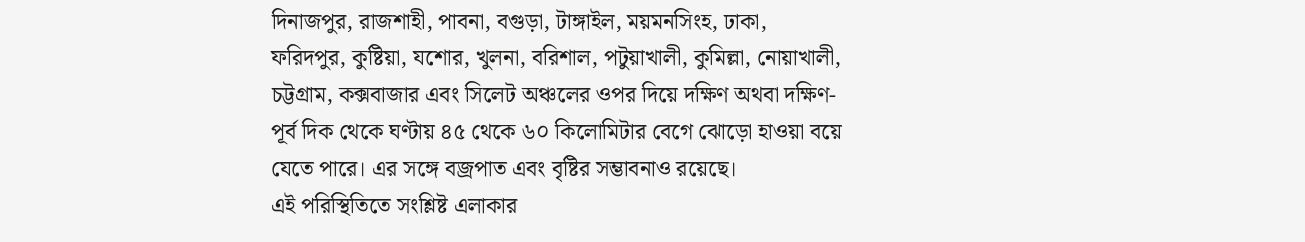দিনাজপুর, রাজশাহী, পাবনা, বগুড়া, টাঙ্গাইল, ময়মনসিংহ, ঢাকা, ফরিদপুর, কুষ্টিয়া, যশোর, খুলনা, বরিশাল, পটুয়াখালী, কুমিল্লা, নোয়াখালী, চট্টগ্রাম, কক্সবাজার এবং সিলেট অঞ্চলের ওপর দিয়ে দক্ষিণ অথবা দক্ষিণ-পূর্ব দিক থেকে ঘণ্টায় ৪৫ থেকে ৬০ কিলোমিটার বেগে ঝোড়ো হাওয়া বয়ে যেতে পারে। এর সঙ্গে বজ্রপাত এবং বৃষ্টির সম্ভাবনাও রয়েছে।
এই পরিস্থিতিতে সংশ্লিষ্ট এলাকার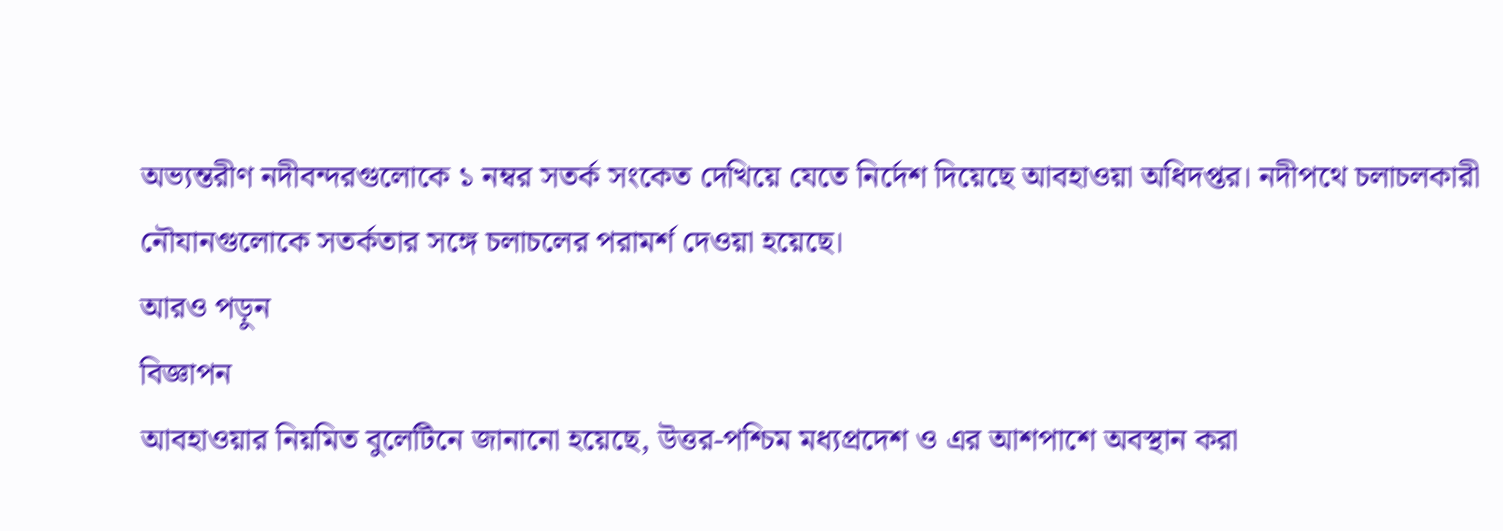অভ্যন্তরীণ নদীবন্দরগুলোকে ১ নম্বর সতর্ক সংকেত দেখিয়ে যেতে নির্দেশ দিয়েছে আবহাওয়া অধিদপ্তর। নদীপথে চলাচলকারী নৌযানগুলোকে সতর্কতার সঙ্গে চলাচলের পরামর্শ দেওয়া হয়েছে।
আরও পড়ুন
বিজ্ঞাপন
আবহাওয়ার নিয়মিত বুলেটিনে জানানো হয়েছে, উত্তর-পশ্চিম মধ্যপ্রদেশ ও এর আশপাশে অবস্থান করা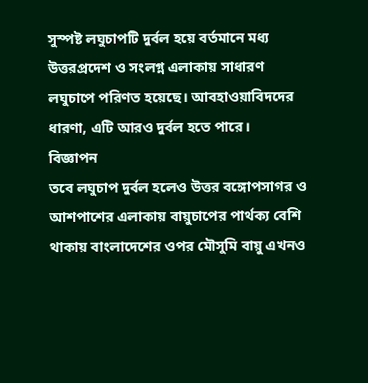সুস্পষ্ট লঘুচাপটি দুর্বল হয়ে বর্তমানে মধ্য উত্তরপ্রদেশ ও সংলগ্ন এলাকায় সাধারণ লঘুচাপে পরিণত হয়েছে। আবহাওয়াবিদদের ধারণা, এটি আরও দুর্বল হতে পারে।
বিজ্ঞাপন
তবে লঘুচাপ দুর্বল হলেও উত্তর বঙ্গোপসাগর ও আশপাশের এলাকায় বায়ুচাপের পার্থক্য বেশি থাকায় বাংলাদেশের ওপর মৌসুমি বায়ু এখনও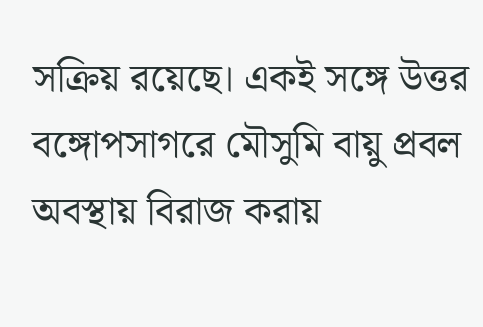সক্রিয় রয়েছে। একই সঙ্গে উত্তর বঙ্গোপসাগরে মৌসুমি বায়ু প্রবল অবস্থায় বিরাজ করায়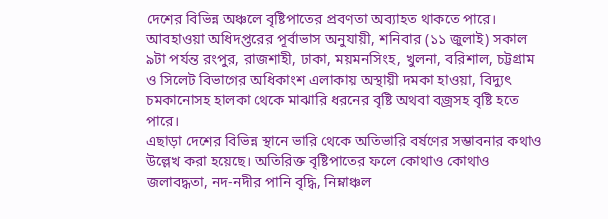দেশের বিভিন্ন অঞ্চলে বৃষ্টিপাতের প্রবণতা অব্যাহত থাকতে পারে।
আবহাওয়া অধিদপ্তরের পূর্বাভাস অনুযায়ী, শনিবার (১১ জুলাই) সকাল ৯টা পর্যন্ত রংপুর, রাজশাহী, ঢাকা, ময়মনসিংহ, খুলনা, বরিশাল, চট্টগ্রাম ও সিলেট বিভাগের অধিকাংশ এলাকায় অস্থায়ী দমকা হাওয়া, বিদ্যুৎ চমকানোসহ হালকা থেকে মাঝারি ধরনের বৃষ্টি অথবা বজ্রসহ বৃষ্টি হতে পারে।
এছাড়া দেশের বিভিন্ন স্থানে ভারি থেকে অতিভারি বর্ষণের সম্ভাবনার কথাও উল্লেখ করা হয়েছে। অতিরিক্ত বৃষ্টিপাতের ফলে কোথাও কোথাও জলাবদ্ধতা, নদ-নদীর পানি বৃদ্ধি, নিম্নাঞ্চল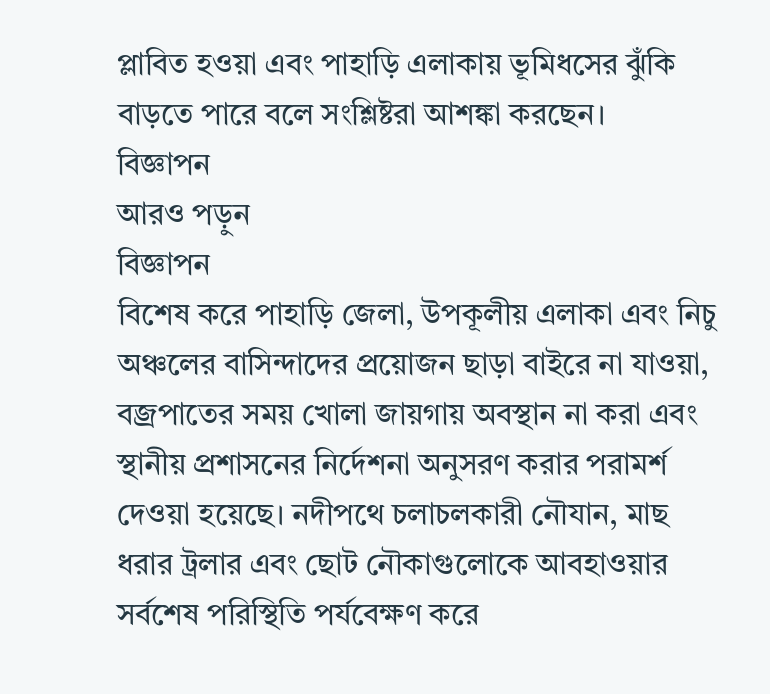প্লাবিত হওয়া এবং পাহাড়ি এলাকায় ভূমিধসের ঝুঁকি বাড়তে পারে বলে সংশ্লিষ্টরা আশঙ্কা করছেন।
বিজ্ঞাপন
আরও পড়ুন
বিজ্ঞাপন
বিশেষ করে পাহাড়ি জেলা, উপকূলীয় এলাকা এবং নিচু অঞ্চলের বাসিন্দাদের প্রয়োজন ছাড়া বাইরে না যাওয়া, বজ্রপাতের সময় খোলা জায়গায় অবস্থান না করা এবং স্থানীয় প্রশাসনের নির্দেশনা অনুসরণ করার পরামর্শ দেওয়া হয়েছে। নদীপথে চলাচলকারী নৌযান, মাছ ধরার ট্রলার এবং ছোট নৌকাগুলোকে আবহাওয়ার সর্বশেষ পরিস্থিতি পর্যবেক্ষণ করে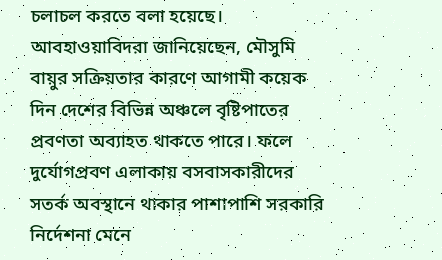চলাচল করতে বলা হয়েছে।
আবহাওয়াবিদরা জানিয়েছেন, মৌসুমি বায়ুর সক্রিয়তার কারণে আগামী কয়েক দিন দেশের বিভিন্ন অঞ্চলে বৃষ্টিপাতের প্রবণতা অব্যাহত থাকতে পারে। ফলে দুর্যোগপ্রবণ এলাকায় বসবাসকারীদের সতর্ক অবস্থানে থাকার পাশাপাশি সরকারি নির্দেশনা মেনে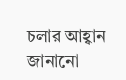চলার আহ্বান জানানো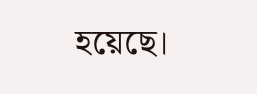হয়েছে।